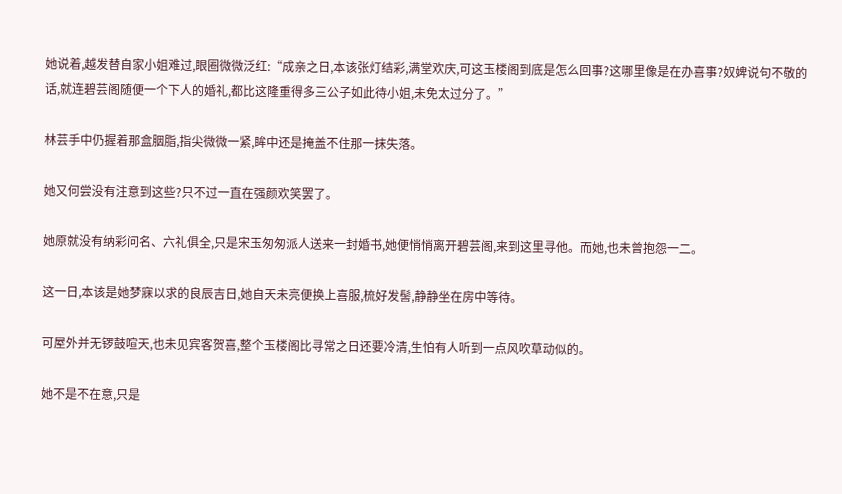她说着,越发替自家小姐难过,眼圈微微泛红:“成亲之日,本该张灯结彩,满堂欢庆,可这玉楼阁到底是怎么回事?这哪里像是在办喜事?奴婢说句不敬的话,就连碧芸阁随便一个下人的婚礼,都比这隆重得多三公子如此待小姐,未免太过分了。”

林芸手中仍握着那盒胭脂,指尖微微一紧,眸中还是掩盖不住那一抹失落。

她又何尝没有注意到这些?只不过一直在强颜欢笑罢了。

她原就没有纳彩问名、六礼俱全,只是宋玉匆匆派人送来一封婚书,她便悄悄离开碧芸阁,来到这里寻他。而她,也未曾抱怨一二。

这一日,本该是她梦寐以求的良辰吉日,她自天未亮便换上喜服,梳好发髻,静静坐在房中等待。

可屋外并无锣鼓喧天,也未见宾客贺喜,整个玉楼阁比寻常之日还要冷清,生怕有人听到一点风吹草动似的。

她不是不在意,只是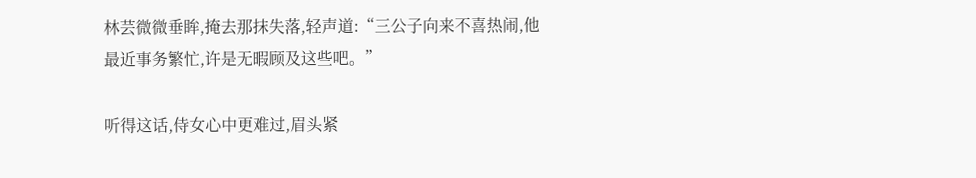林芸微微垂眸,掩去那抹失落,轻声道:“三公子向来不喜热闹,他最近事务繁忙,许是无暇顾及这些吧。”

听得这话,侍女心中更难过,眉头紧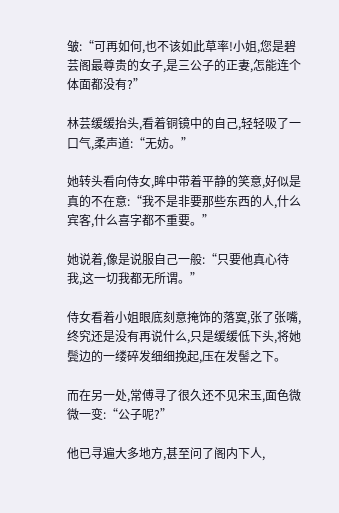皱:“可再如何,也不该如此草率!小姐,您是碧芸阁最尊贵的女子,是三公子的正妻,怎能连个体面都没有?”

林芸缓缓抬头,看着铜镜中的自己,轻轻吸了一口气,柔声道:“无妨。”

她转头看向侍女,眸中带着平静的笑意,好似是真的不在意:“我不是非要那些东西的人,什么宾客,什么喜字都不重要。”

她说着,像是说服自己一般:“只要他真心待我,这一切我都无所谓。”

侍女看着小姐眼底刻意掩饰的落寞,张了张嘴,终究还是没有再说什么,只是缓缓低下头,将她鬓边的一缕碎发细细挽起,压在发髻之下。

而在另一处,常傅寻了很久还不见宋玉,面色微微一变:“公子呢?”

他已寻遍大多地方,甚至问了阁内下人,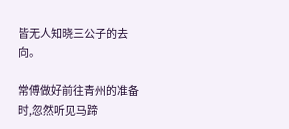皆无人知晓三公子的去向。

常傅做好前往青州的准备时,忽然听见马蹄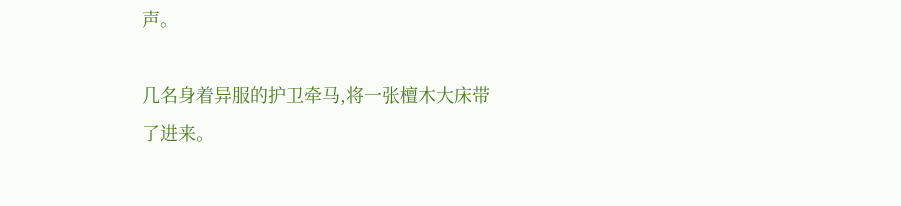声。

几名身着异服的护卫牵马,将一张檀木大床带了进来。